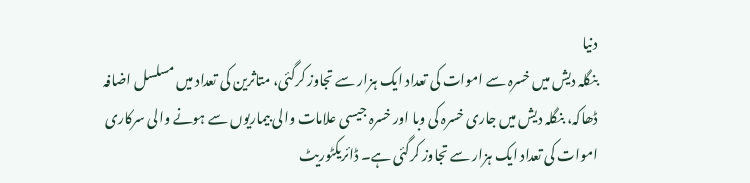دنیا
بنگلہ دیش میں خسرہ سے اموات کی تعداد ایک ہزار سے تجاوز کرگئی، متاثرین کی تعداد میں مسلسل اضافہ
ڈھاکہ، بنگلہ دیش میں جاری خسرہ کی وبا اور خسرہ جیسی علامات والی بیماریوں سے ہونے والی سرکاری اموات کی تعداد ایک ہزار سے تجاوز کرگئی ہے۔ ڈائریکٹوریٹ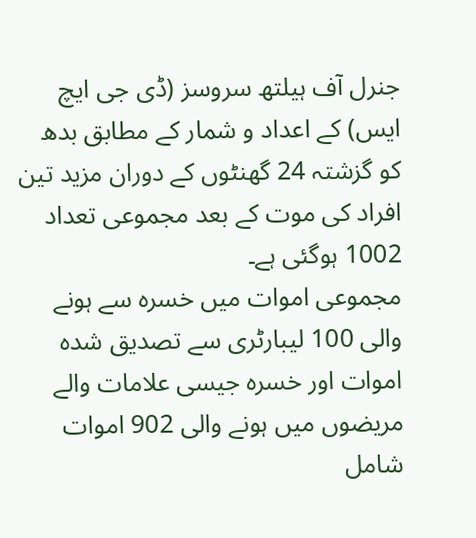جنرل آف ہیلتھ سروسز (ڈی جی ایچ ایس) کے اعداد و شمار کے مطابق بدھ کو گزشتہ 24 گھنٹوں کے دوران مزید تین افراد کی موت کے بعد مجموعی تعداد 1002 ہوگئی ہے۔
مجموعی اموات میں خسرہ سے ہونے والی 100 لیبارٹری سے تصدیق شدہ اموات اور خسرہ جیسی علامات والے مریضوں میں ہونے والی 902 اموات شامل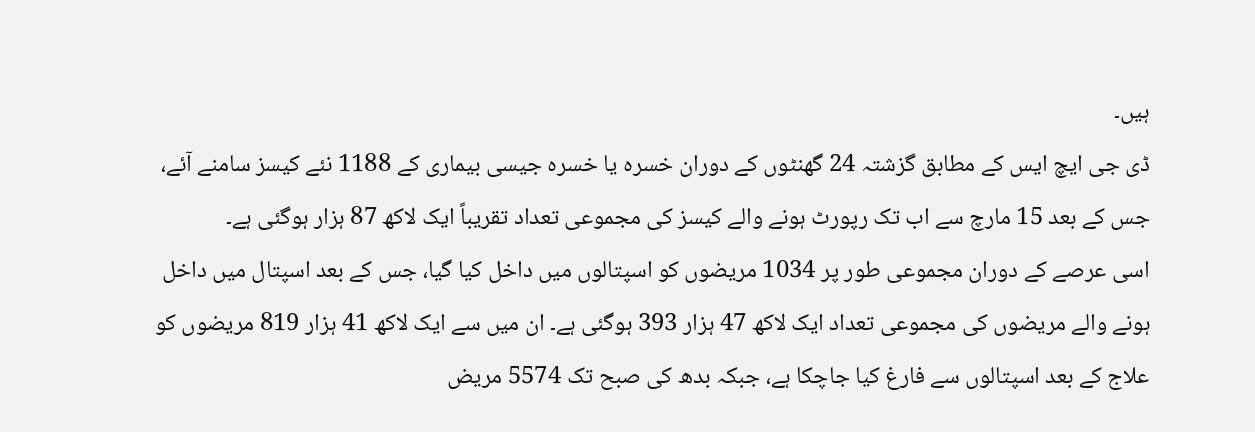ہیں۔
ڈی جی ایچ ایس کے مطابق گزشتہ 24 گھنٹوں کے دوران خسرہ یا خسرہ جیسی بیماری کے 1188 نئے کیسز سامنے آئے، جس کے بعد 15 مارچ سے اب تک رپورٹ ہونے والے کیسز کی مجموعی تعداد تقریباً ایک لاکھ 87 ہزار ہوگئی ہے۔
اسی عرصے کے دوران مجموعی طور پر 1034 مریضوں کو اسپتالوں میں داخل کیا گیا، جس کے بعد اسپتال میں داخل ہونے والے مریضوں کی مجموعی تعداد ایک لاکھ 47 ہزار 393 ہوگئی ہے۔ ان میں سے ایک لاکھ 41 ہزار 819 مریضوں کو علاج کے بعد اسپتالوں سے فارغ کیا جاچکا ہے، جبکہ بدھ کی صبح تک 5574 مریض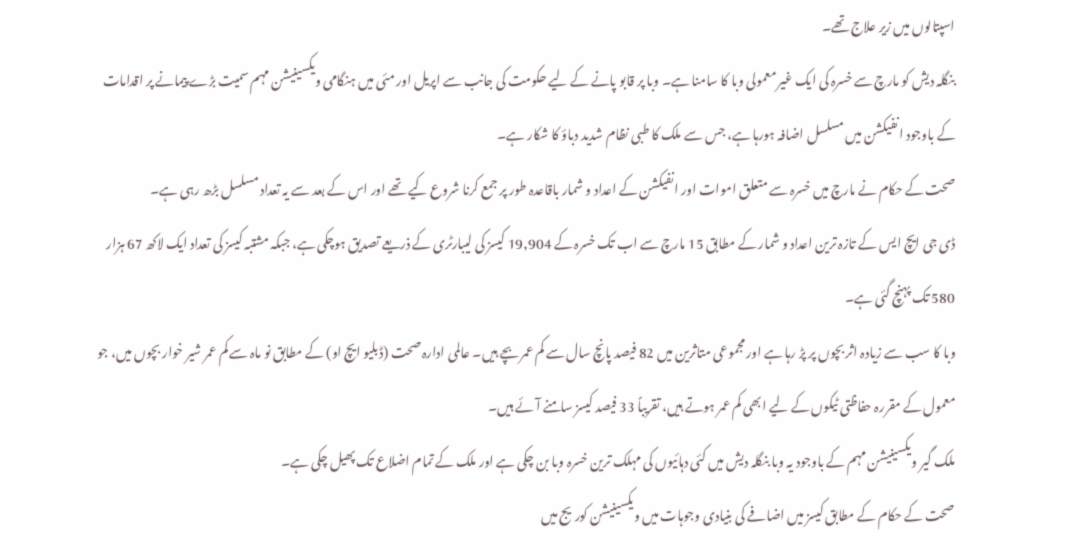اسپتالوں میں زیر علاج تھے۔
بنگلہ دیش کو مارچ سے خسرہ کی ایک غیر معمولی وبا کا سامنا ہے۔ وبا پر قابو پانے کے لیے حکومت کی جانب سے اپریل اور مئی میں ہنگامی ویکسینیشن مہم سمیت بڑے پیمانے پر اقدامات کے باوجود انفیکشن میں مسلسل اضافہ ہورہا ہے، جس سے ملک کا طبی نظام شدید دباؤ کا شکار ہے۔
صحت کے حکام نے مارچ میں خسرہ سے متعلق اموات اور انفیکشن کے اعداد و شمار باقاعدہ طور پر جمع کرنا شروع کیے تھے اور اس کے بعد سے یہ تعداد مسلسل بڑھ رہی ہے۔
ڈی جی ایچ ایس کے تازہ ترین اعداد و شمار کے مطابق 15 مارچ سے اب تک خسرہ کے 19,904 کیسز کی لیبارٹری کے ذریعے تصدیق ہوچکی ہے، جبکہ مشتبہ کیسز کی تعداد ایک لاکھ 67 ہزار 580 تک پہنچ گئی ہے۔
وبا کا سب سے زیادہ اثر بچوں پر پڑ رہا ہے اور مجموعی متاثرین میں 82 فیصد پانچ سال سے کم عمر بچے ہیں۔ عالمی ادارہ صحت (ڈبلیو ایچ او) کے مطابق نو ماہ سے کم عمر شیر خوار بچوں میں، جو معمول کے مقررہ حفاظتی ٹیکوں کے لیے ابھی کم عمر ہوتے ہیں، تقریباً 33 فیصد کیسز سامنے آئے ہیں۔
ملک گیر ویکسینیشن مہم کے باوجود یہ وبا بنگلہ دیش میں کئی دہائیوں کی مہلک ترین خسرہ وبا بن چکی ہے اور ملک کے تمام اضلاع تک پھیل چکی ہے۔
صحت کے حکام کے مطابق کیسز میں اضافے کی بنیادی وجوہات میں ویکسینیشن کوریج میں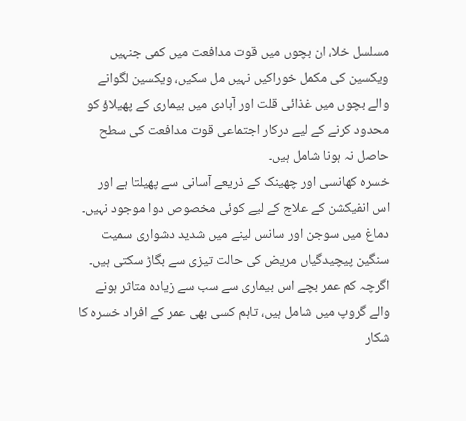مسلسل خلا، ان بچوں میں قوت مدافعت میں کمی جنہیں ویکسین کی مکمل خوراکیں نہیں مل سکیں، ویکسین لگوانے والے بچوں میں غذائی قلت اور آبادی میں بیماری کے پھیلاؤ کو محدود کرنے کے لیے درکار اجتماعی قوت مدافعت کی سطح حاصل نہ ہونا شامل ہیں۔
خسرہ کھانسی اور چھینک کے ذریعے آسانی سے پھیلتا ہے اور اس انفیکشن کے علاج کے لیے کوئی مخصوص دوا موجود نہیں۔ دماغ میں سوجن اور سانس لینے میں شدید دشواری سمیت سنگین پیچیدگیاں مریض کی حالت تیزی سے بگاڑ سکتی ہیں۔
اگرچہ کم عمر بچے اس بیماری سے سب سے زیادہ متاثر ہونے والے گروپ میں شامل ہیں، تاہم کسی بھی عمر کے افراد خسرہ کا شکار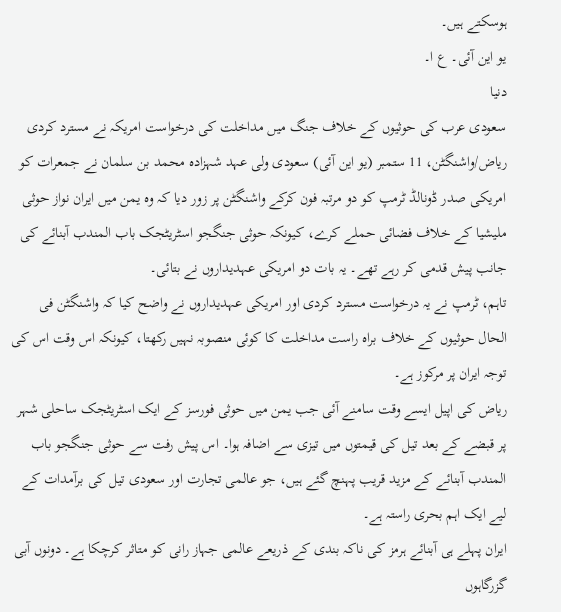ہوسکتے ہیں۔
یو این آئی۔ ع ا۔
دنیا
سعودی عرب کی حوثیوں کے خلاف جنگ میں مداخلت کی درخواست امریکہ نے مسترد کردی
ریاض/واشنگٹن، 11 ستمبر (یو این آئی) سعودی ولی عہد شہزادہ محمد بن سلمان نے جمعرات کو امریکی صدر ڈونالڈ ٹرمپ کو دو مرتبہ فون کرکے واشنگٹن پر زور دیا کہ وہ یمن میں ایران نواز حوثی ملیشیا کے خلاف فضائی حملے کرے، کیونکہ حوثی جنگجو اسٹریٹجک باب المندب آبنائے کی جانب پیش قدمی کر رہے تھے۔ یہ بات دو امریکی عہدیداروں نے بتائی۔
تاہم، ٹرمپ نے یہ درخواست مسترد کردی اور امریکی عہدیداروں نے واضح کیا کہ واشنگٹن فی الحال حوثیوں کے خلاف براہ راست مداخلت کا کوئی منصوبہ نہیں رکھتا، کیونکہ اس وقت اس کی توجہ ایران پر مرکوز ہے۔
ریاض کی اپیل ایسے وقت سامنے آئی جب یمن میں حوثی فورسز کے ایک اسٹریٹجک ساحلی شہر پر قبضے کے بعد تیل کی قیمتوں میں تیزی سے اضافہ ہوا۔ اس پیش رفت سے حوثی جنگجو باب المندب آبنائے کے مزید قریب پہنچ گئے ہیں، جو عالمی تجارت اور سعودی تیل کی برآمدات کے لیے ایک اہم بحری راستہ ہے۔
ایران پہلے ہی آبنائے ہرمز کی ناکہ بندی کے ذریعے عالمی جہاز رانی کو متاثر کرچکا ہے۔ دونوں آبی گزرگاہوں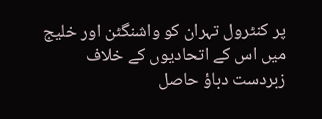پر کنٹرول تہران کو واشنگٹن اور خلیج میں اس کے اتحادیوں کے خلاف زبردست دباؤ حاصل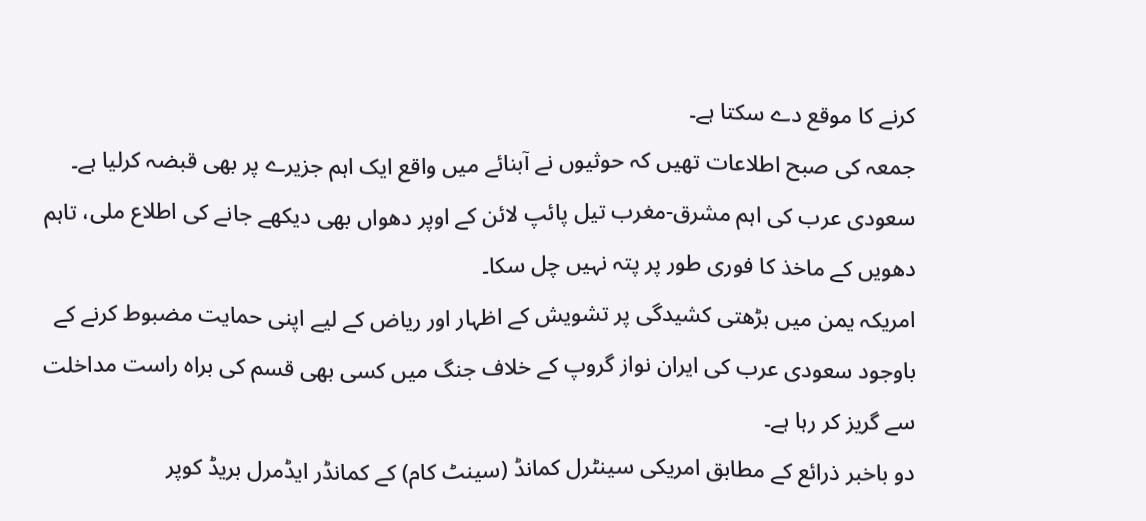کرنے کا موقع دے سکتا ہے۔
جمعہ کی صبح اطلاعات تھیں کہ حوثیوں نے آبنائے میں واقع ایک اہم جزیرے پر بھی قبضہ کرلیا ہے۔ سعودی عرب کی اہم مشرق-مغرب تیل پائپ لائن کے اوپر دھواں بھی دیکھے جانے کی اطلاع ملی، تاہم دھویں کے ماخذ کا فوری طور پر پتہ نہیں چل سکا۔
امریکہ یمن میں بڑھتی کشیدگی پر تشویش کے اظہار اور ریاض کے لیے اپنی حمایت مضبوط کرنے کے باوجود سعودی عرب کی ایران نواز گروپ کے خلاف جنگ میں کسی بھی قسم کی براہ راست مداخلت سے گریز کر رہا ہے۔
دو باخبر ذرائع کے مطابق امریکی سینٹرل کمانڈ (سینٹ کام) کے کمانڈر ایڈمرل بریڈ کوپر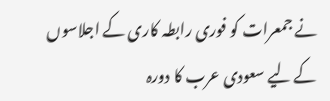نے جمعرات کو فوری رابطہ کاری کے اجلاسوں کے لیے سعودی عرب کا دورہ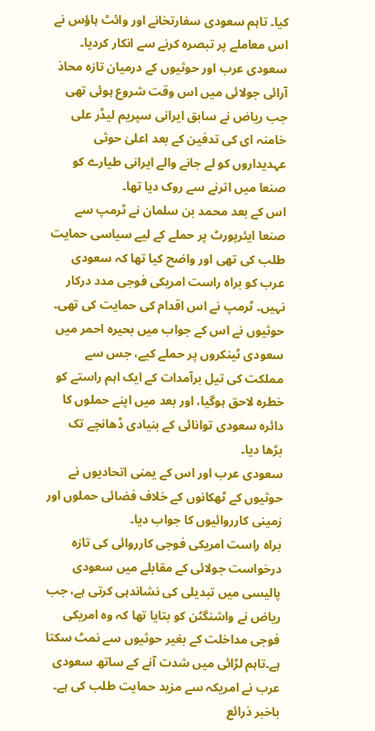کیا۔ تاہم سعودی سفارتخانے اور وائٹ ہاؤس نے اس معاملے پر تبصرہ کرنے سے انکار کردیا۔
سعودی عرب اور حوثیوں کے درمیان تازہ محاذ آرائی جولائی میں اس وقت شروع ہوئی تھی جب ریاض نے سابق ایرانی سپریم لیڈر علی خامنہ ای کی تدفین کے بعد اعلیٰ حوثی عہدیداروں کو لے جانے والے ایرانی طیارے کو صنعا میں اترنے سے روک دیا تھا۔
اس کے بعد محمد بن سلمان نے ٹرمپ سے صنعا ایئرپورٹ پر حملے کے لیے سیاسی حمایت طلب کی تھی اور واضح کیا تھا کہ سعودی عرب کو براہ راست امریکی فوجی مدد درکار نہیں۔ ٹرمپ نے اس اقدام کی حمایت کی تھی۔
حوثیوں نے اس کے جواب میں بحیرہ احمر میں سعودی ٹینکروں پر حملے کیے، جس سے مملکت کی تیل برآمدات کے ایک اہم راستے کو خطرہ لاحق ہوگیا، اور بعد میں اپنے حملوں کا دائرہ سعودی توانائی کے بنیادی ڈھانچے تک بڑھا دیا۔
سعودی عرب اور اس کے یمنی اتحادیوں نے حوثیوں کے ٹھکانوں کے خلاف فضائی حملوں اور زمینی کارروائیوں کا جواب دیا۔
براہ راست امریکی فوجی کارروائی کی تازہ درخواست جولائی کے مقابلے میں سعودی پالیسی میں تبدیلی کی نشاندہی کرتی ہے، جب ریاض نے واشنگٹن کو بتایا تھا کہ وہ امریکی فوجی مداخلت کے بغیر حوثیوں سے نمٹ سکتا ہے۔تاہم لڑائی میں شدت آنے کے ساتھ سعودی عرب نے امریکہ سے مزید حمایت طلب کی ہے۔
باخبر ذرائع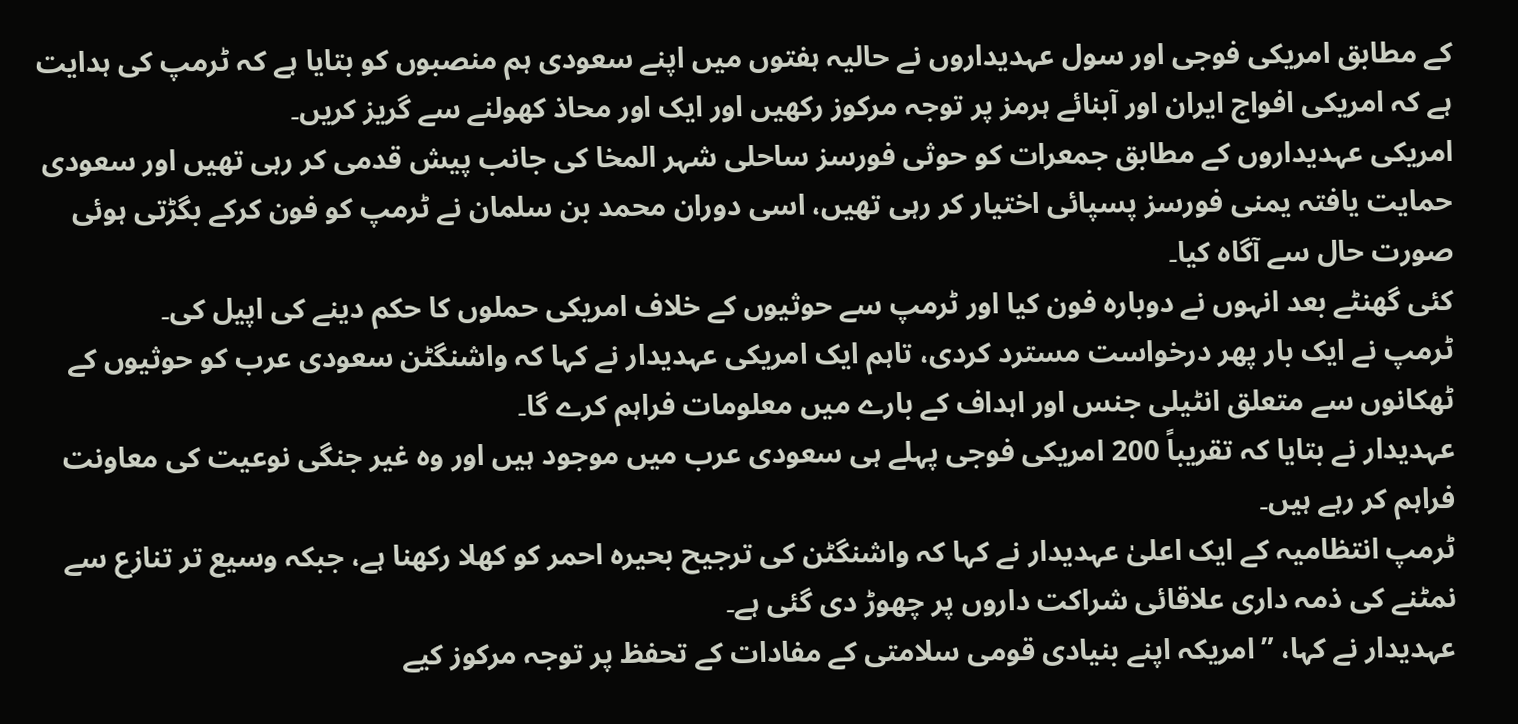کے مطابق امریکی فوجی اور سول عہدیداروں نے حالیہ ہفتوں میں اپنے سعودی ہم منصبوں کو بتایا ہے کہ ٹرمپ کی ہدایت ہے کہ امریکی افواج ایران اور آبنائے ہرمز پر توجہ مرکوز رکھیں اور ایک اور محاذ کھولنے سے گریز کریں۔
امریکی عہدیداروں کے مطابق جمعرات کو حوثی فورسز ساحلی شہر المخا کی جانب پیش قدمی کر رہی تھیں اور سعودی حمایت یافتہ یمنی فورسز پسپائی اختیار کر رہی تھیں، اسی دوران محمد بن سلمان نے ٹرمپ کو فون کرکے بگڑتی ہوئی صورت حال سے آگاہ کیا۔
کئی گھنٹے بعد انہوں نے دوبارہ فون کیا اور ٹرمپ سے حوثیوں کے خلاف امریکی حملوں کا حکم دینے کی اپیل کی۔
ٹرمپ نے ایک بار پھر درخواست مسترد کردی، تاہم ایک امریکی عہدیدار نے کہا کہ واشنگٹن سعودی عرب کو حوثیوں کے ٹھکانوں سے متعلق انٹیلی جنس اور اہداف کے بارے میں معلومات فراہم کرے گا۔
عہدیدار نے بتایا کہ تقریباً 200 امریکی فوجی پہلے ہی سعودی عرب میں موجود ہیں اور وہ غیر جنگی نوعیت کی معاونت فراہم کر رہے ہیں۔
ٹرمپ انتظامیہ کے ایک اعلیٰ عہدیدار نے کہا کہ واشنگٹن کی ترجیح بحیرہ احمر کو کھلا رکھنا ہے، جبکہ وسیع تر تنازع سے نمٹنے کی ذمہ داری علاقائی شراکت داروں پر چھوڑ دی گئی ہے۔
عہدیدار نے کہا، ”امریکہ اپنے بنیادی قومی سلامتی کے مفادات کے تحفظ پر توجہ مرکوز کیے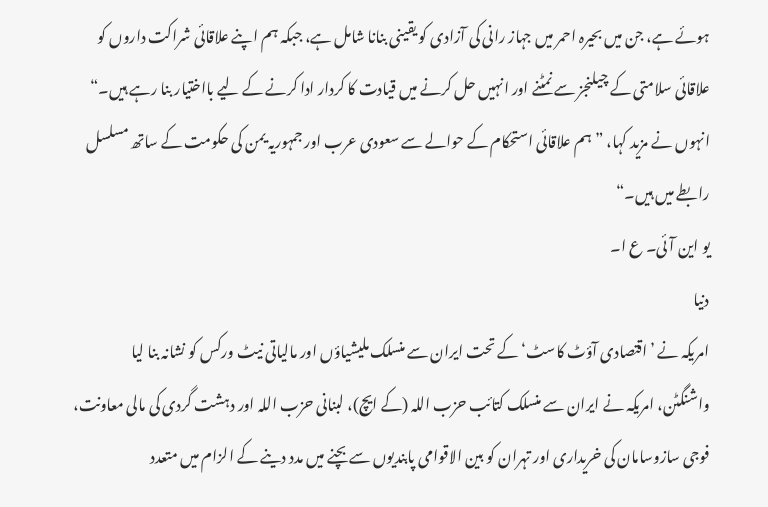ہوئے ہے، جن میں بحیرہ احمر میں جہاز رانی کی آزادی کو یقینی بنانا شامل ہے، جبکہ ہم اپنے علاقائی شراکت داروں کو علاقائی سلامتی کے چیلنجز سے نمٹنے اور انہیں حل کرنے میں قیادت کا کردار ادا کرنے کے لیے بااختیار بنا رہے ہیں۔“
انہوں نے مزید کہا، ”ہم علاقائی استحکام کے حوالے سے سعودی عرب اور جمہوریہ یمن کی حکومت کے ساتھ مسلسل رابطے میں ہیں۔“
یو این آئی۔ ع ا۔
دنیا
امریکہ نے ’اقتصادی آؤٹ کاسٹ‘ کے تحت ایران سے منسلک ملیشیاؤں اور مالیاتی نیٹ ورکس کو نشانہ بنا لیا
واشنگٹن، امریکہ نے ایران سے منسلک کتائب حزب اللہ (کے ایچ)، لبنانی حزب اللہ اور دہشت گردی کی مالی معاونت، فوجی سازوسامان کی خریداری اور تہران کو بین الاقوامی پابندیوں سے بچنے میں مدد دینے کے الزام میں متعدد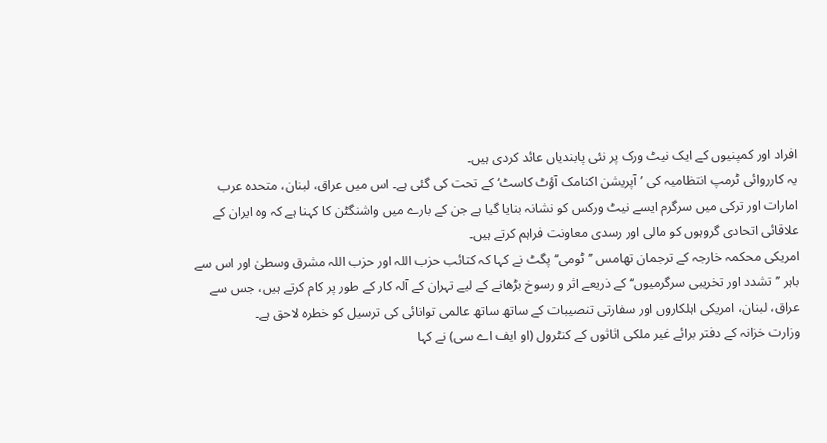افراد اور کمپنیوں کے ایک نیٹ ورک پر نئی پابندیاں عائد کردی ہیں۔
یہ کارروائی ٹرمپ انتظامیہ کی ’آپریشن اکنامک آؤٹ کاسٹ‘ کے تحت کی گئی ہے۔ اس میں عراق، لبنان، متحدہ عرب امارات اور ترکی میں سرگرم ایسے نیٹ ورکس کو نشانہ بنایا گیا ہے جن کے بارے میں واشنگٹن کا کہنا ہے کہ وہ ایران کے علاقائی اتحادی گروہوں کو مالی اور رسدی معاونت فراہم کرتے ہیں۔
امریکی محکمہ خارجہ کے ترجمان تھامس ’’ٹومی‘‘ پگٹ نے کہا کہ کتائب حزب اللہ اور حزب اللہ مشرق وسطیٰ اور اس سے باہر ’’تشدد اور تخریبی سرگرمیوں‘‘ کے ذریعے اثر و رسوخ بڑھانے کے لیے تہران کے آلہ کار کے طور پر کام کرتے ہیں، جس سے عراق، لبنان، امریکی اہلکاروں اور سفارتی تنصیبات کے ساتھ ساتھ عالمی توانائی کی ترسیل کو خطرہ لاحق ہے۔
وزارت خزانہ کے دفتر برائے غیر ملکی اثاثوں کے کنٹرول (او ایف اے سی) نے کہا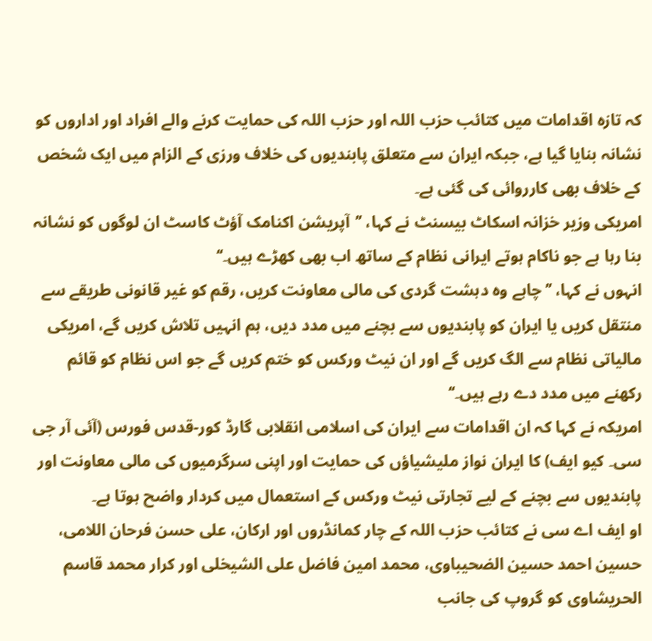کہ تازہ اقدامات میں کتائب حزب اللہ اور حزب اللہ کی حمایت کرنے والے افراد اور اداروں کو نشانہ بنایا گیا ہے، جبکہ ایران سے متعلق پابندیوں کی خلاف ورزی کے الزام میں ایک شخص کے خلاف بھی کارروائی کی گئی ہے۔
امریکی وزیر خزانہ اسکاٹ بیسنٹ نے کہا، ’’آپریشن اکنامک آؤٹ کاسٹ ان لوگوں کو نشانہ بنا رہا ہے جو ناکام ہوتے ایرانی نظام کے ساتھ اب بھی کھڑے ہیں۔‘‘
انہوں نے کہا، ’’چاہے وہ دہشت گردی کی مالی معاونت کریں، رقم کو غیر قانونی طریقے سے منتقل کریں یا ایران کو پابندیوں سے بچنے میں مدد دیں، ہم انہیں تلاش کریں گے، امریکی مالیاتی نظام سے الگ کریں گے اور ان نیٹ ورکس کو ختم کریں گے جو اس نظام کو قائم رکھنے میں مدد دے رہے ہیں۔‘‘
امریکہ نے کہا کہ ان اقدامات سے ایران کی اسلامی انقلابی گارڈ کور-قدس فورس (آئی آر جی سی۔ کیو ایف) کا ایران نواز ملیشیاؤں کی حمایت اور اپنی سرگرمیوں کی مالی معاونت اور پابندیوں سے بچنے کے لیے تجارتی نیٹ ورکس کے استعمال میں کردار واضح ہوتا ہے۔
او ایف اے سی نے کتائب حزب اللہ کے چار کمانڈروں اور ارکان، علی حسن فرحان اللامی، حسین احمد حسین الضحیباوی، محمد امین فاضل علی الشیخلی اور کرار محمد قاسم الحریشاوی کو گروپ کی جانب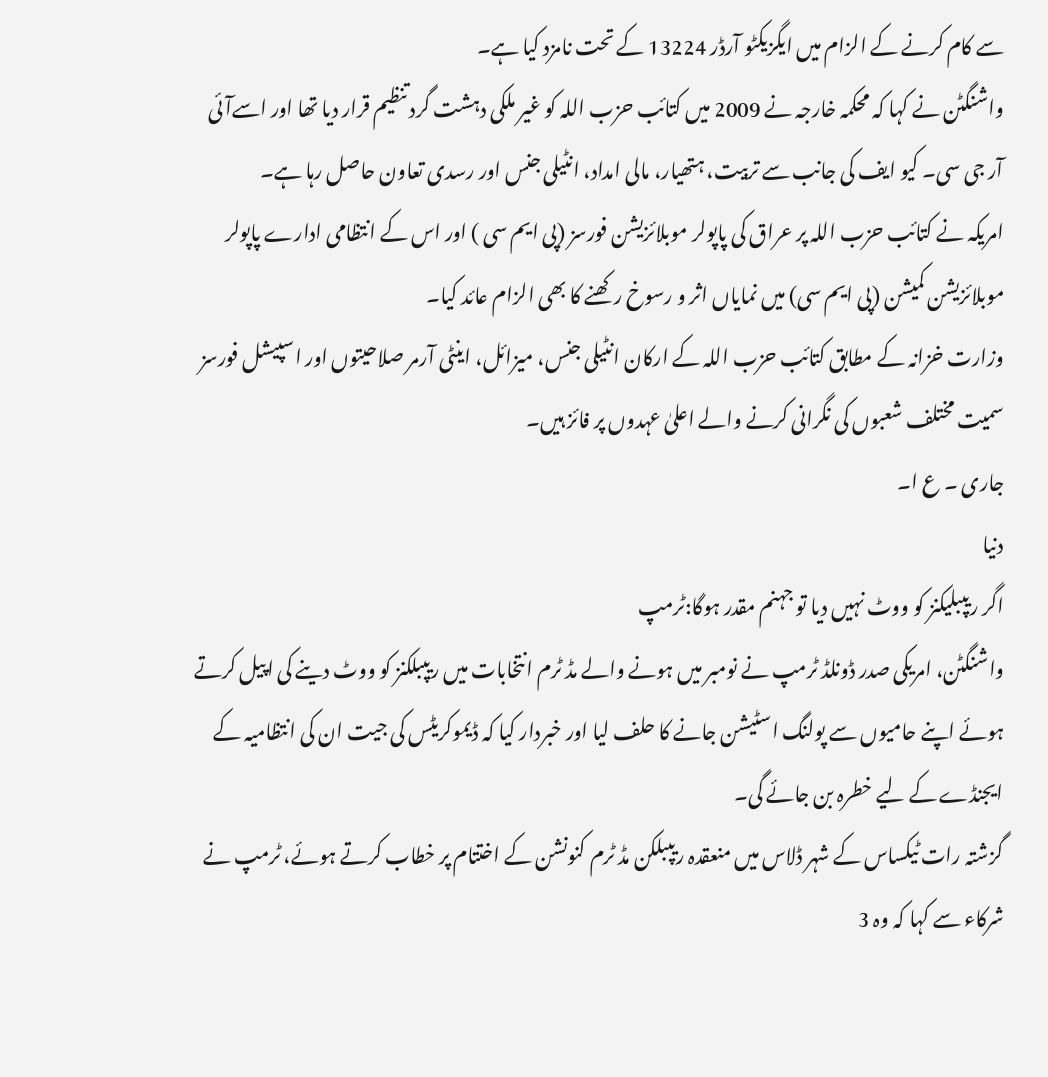سے کام کرنے کے الزام میں ایگزیکٹو آرڈر 13224 کے تحت نامزد کیا ہے۔
واشنگٹن نے کہا کہ محکمہ خارجہ نے 2009 میں کتائب حزب اللہ کو غیر ملکی دہشت گرد تنظیم قرار دیا تھا اور اسےآئی آر جی سی۔ کیو ایف کی جانب سے تربیت، ہتھیار، مالی امداد، انٹیلی جنس اور رسدی تعاون حاصل رہا ہے۔
امریکہ نے کتائب حزب اللہ پر عراق کی پاپولر موبلائزیشن فورسز (پی ایم سی ) اور اس کے انتظامی ادارے پاپولر موبلائزیشن کمیشن (پی ایم سی) میں نمایاں اثر و رسوخ رکھنے کا بھی الزام عائد کیا۔
وزارت خزانہ کے مطابق کتائب حزب اللہ کے ارکان انٹیلی جنس، میزائل، اینٹی آرمر صلاحیتوں اور اسپیشل فورسز سمیت مختلف شعبوں کی نگرانی کرنے والے اعلیٰ عہدوں پر فائز ہیں۔
جاری ۔ ع ا۔
دنیا
اگر ریپبلیکنز کو ووٹ نہیں دیا تو جہنم مقدر ہوگا:ٹرمپ
واشنگٹن، امریکی صدر ڈونلڈ ٹرمپ نے نومبر میں ہونے والے مڈ ٹرم انتخابات میں ریپبلکنز کو ووٹ دینے کی اپیل کرتے ہوئے اپنے حامیوں سے پولنگ اسٹیشن جانے کا حلف لیا اور خبردار کیا کہ ڈیموکریٹس کی جیت ان کی انتظامیہ کے ایجنڈے کے لیے خطرہ بن جائے گی۔
گزشتہ رات ٹیکساس کے شہر ڈلاس میں منعقدہ ریپبلکن مڈ ٹرم کنونشن کے اختتام پر خطاب کرتے ہوئے، ٹرمپ نے شرکاء سے کہا کہ وہ 3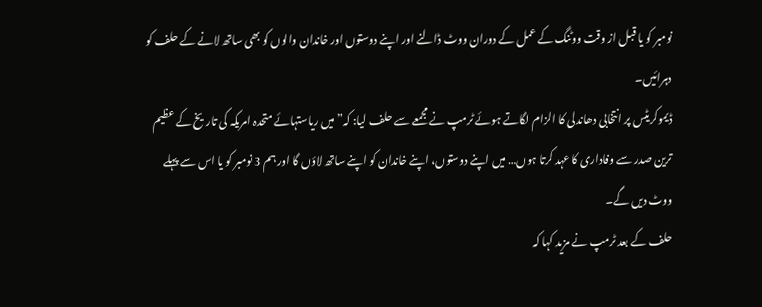نومبر کو یا قبل از وقت ووٹنگ کے عمل کے دوران ووٹ ڈالنے اور اپنے دوستوں اور خاندان والوں کو بھی ساتھ لانے کے حلف کو دہرائیں۔
ڈیموکریٹس پر انتخابی دھاندلی کا الزام لگاتے ہوئے ٹرمپ نے مجمعے سے حلف لیا: کہ”میں ریاستہائے متحدہ امریکہ کی تاریخ کے عظیم ترین صدر سے وفاداری کا عہد کرتا ہوں… میں اپنے دوستوں، اپنے خاندان کو اپنے ساتھ لاؤں گا اور ہم 3 نومبر کو یا اس سے پہلے ووٹ دیں گے۔
حلف کے بعد ٹرمپ نے مزید کہا کہ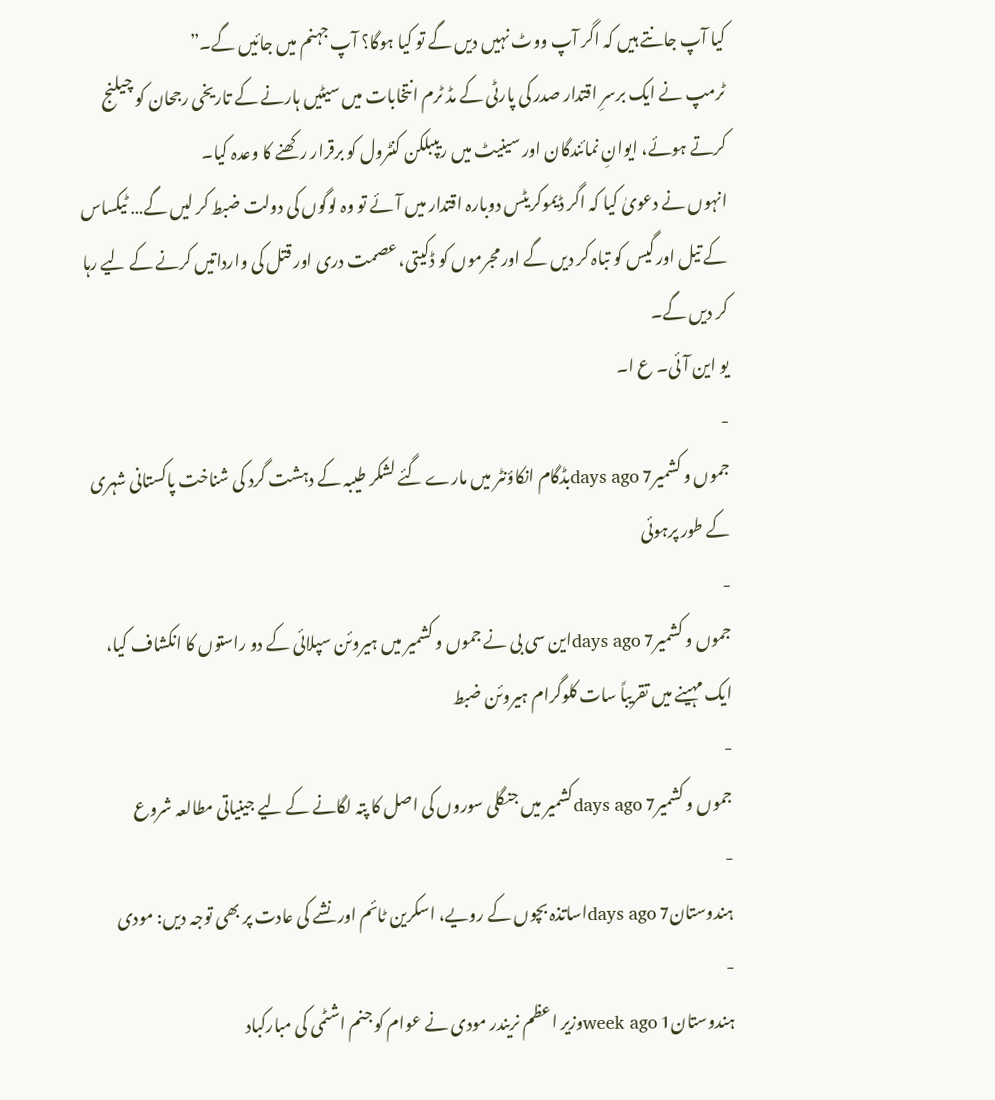کیا آپ جانتے ہیں کہ اگر آپ ووٹ نہیں دیں گے تو کیا ہوگا؟ آپ جہنم میں جائیں گے۔”
ٹرمپ نے ایک برسرِ اقتدار صدر کی پارٹی کے مڈ ٹرم انتخابات میں سیٹیں ہارنے کے تاریخی رجحان کو چیلنج کرتے ہوئے، ایوانِ نمائندگان اور سینیٹ میں ریپبلکن کنٹرول کو برقرار رکھنے کا وعدہ کیا۔
انہوں نے دعویٰ کیا کہ اگر ڈیموکریٹس دوبارہ اقتدار میں آئے تو وہ لوگوں کی دولت ضبط کر لیں گے… ٹیکساس کے تیل اور گیس کو تباہ کر دیں گے اور مجرموں کو ڈکیتی، عصمت دری اور قتل کی وارداتیں کرنے کے لیے رہا کر دیں گے۔
یو این آئی۔ ع ا۔
-
جموں و کشمیر7 days agoبڈگام انکاؤنٹر میں مارے گئے لشکر طیبہ کے دہشت گرد کی شناخت پاکستانی شہری کے طور پرہوئی
-
جموں و کشمیر7 days agoاین سی بی نے جموں و کشمیر میں ہیروئن سپلائی کے دو راستوں کا انکشاف کیا، ایک مہینے میں تقریباً سات کلوگرام ہیروئن ضبط
-
جموں و کشمیر7 days agoکشمیر میں جنگلی سوروں کی اصل کا پتہ لگانے کے لیے جینیاتی مطالعہ شروع
-
ہندوستان7 days agoاساتذہ بچوں کے رویے، اسکرین ٹائم اور نشے کی عادت پر بھی توجہ دیں: مودی
-
ہندوستان1 week agoوزیر اعظم نریندر مودی نے عوام کو جنم اشٹمی کی مبارکباد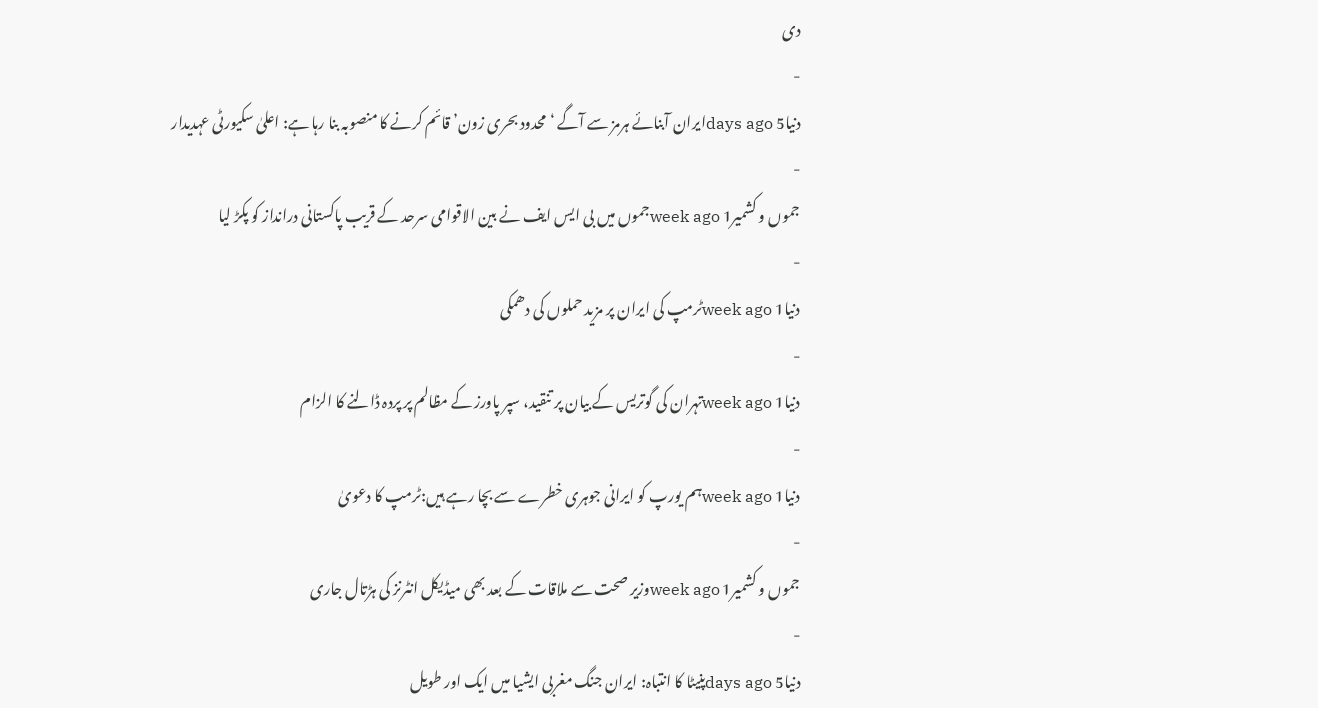دی
-
دنیا5 days agoایران آبنائے ہرمز سے آگے ‘محدود بحری زون’ قائم کرنے کا منصوبہ بنا رہا ہے: اعلیٰ سکیورٹی عہدیدار
-
جموں و کشمیر1 week agoجموں میں بی ایس ایف نے بین الاقوامی سرحد کے قریب پاکستانی درانداز کو پکڑ لیا
-
دنیا1 week agoٹرمپ کی ایران پر مزید حملوں کی دھمکی
-
دنیا1 week agoتہران کی گوتریس کے بیان پر تنقید، سپر پاورز کے مظالم پر پردہ ڈالنے کا الزام
-
دنیا1 week agoہم یورپ کو ایرانی جوہری خطرے سے بچا رہے ہیں:ٹرمپ کا دعویٰ
-
جموں و کشمیر1 week agoوزیر صحت سے ملاقات کے بعد بھی میڈیکل انٹرنز کی ہڑتال جاری
-
دنیا5 days agoپنیٹا کا انتباہ: ایران جنگ مغربی ایشیا میں ایک اور طویل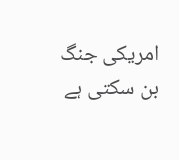امریکی جنگ بن سکتی ہے